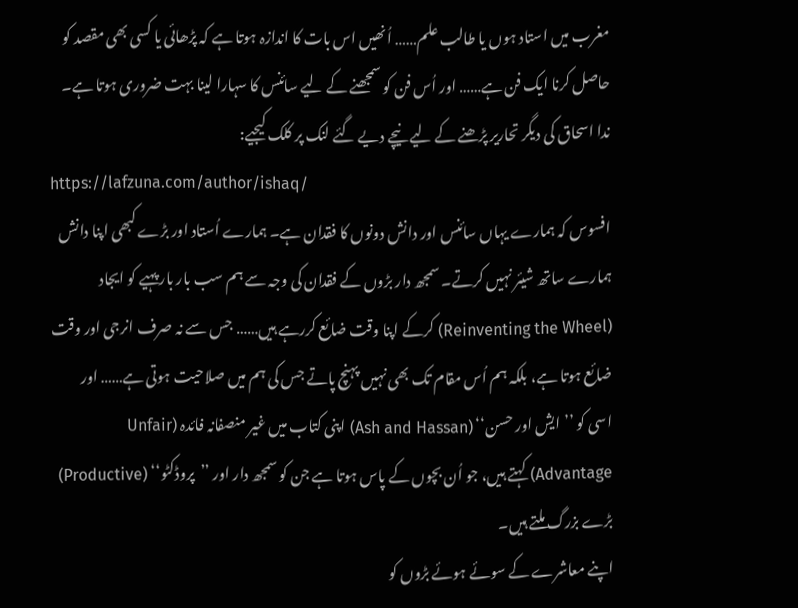مغرب میں استاد ہوں یا طالب علم…… اُنھیں اس بات کا اندازہ ہوتا ہے کہ پڑھائی یا کسی بھی مقصد کو حاصل کرنا ایک فن ہے…… اور اُس فن کو سمجھنے کے لیے سائنس کا سہارا لینا بہت ضروری ہوتا ہے۔
ندا اسحاق کی دیگر تحاریر پڑھنے کے لیے نیچے دیے گئے لنک پر کلک کیجیے:
https://lafzuna.com/author/ishaq/
افسوس کہ ہمارے یہاں سائنس اور دانش دونوں کا فقدان ہے۔ ہمارے اُستاد اور بڑے کبھی اپنا دانش ہمارے ساتھ شیئر نہیں کرتے۔ سمجھ دار بڑوں کے فقدان کی وجہ سے ہم سب بار بار پہیے کو ایجاد (Reinventing the Wheel) کرکے اپنا وقت ضائع کررہے ہیں…… جس سے نہ صرف انرجی اور وقت ضائع ہوتا ہے، بلکہ ہم اُس مقام تک بھی نہیں پہنچ پاتے جس کی ہم میں صلاحیت ہوتی ہے…… اور اسی کو ’’ایش اور حسن‘‘ (Ash and Hassan) اپنی کتاب میں غیر منصفانہ فائدہ (Unfair Advantage) کہتے ہیں، جو اُن بچوں کے پاس ہوتا ہے جن کو سمجھ دار اور ’’پروڈکٹو‘‘ (Productive) بڑے بزرگ ملتے ہیں۔
اپنے معاشرے کے سوئے ہوئے بڑوں کو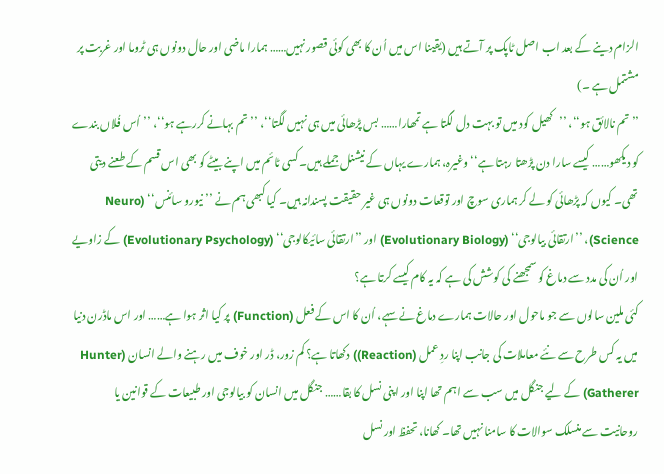الزام دینے کے بعد اب اصل ٹاپک پر آتے ہیں (یقینا اس میں اُن کا بھی کوئی قصور نہیں…… ہمارا ماضی اور حال دونوں ہی ٹروما اور غربت پر مشتمل ہے ۔)
’’تم نالائق ہو‘‘، ’’کھیل کود میں تو بہت دل لگتا ہے تمھارا…… بس پڑھائی میں ہی نہیں لگتا‘‘، ’’تم بہانے کررہے ہو‘‘، ’’اُس فُلاں بندے کو دیکھو…… کیسے سارا دن پڑھتا رہتا ہے‘‘ وغیرہ، ہمارے یہاں کے نیشنل جملے ہیں۔ کسی ٹائم میں اپنے بیٹے کو بھی اس قسم کے طعنے دیتی تھی۔ کیوں کہ پڑھائی کو لے کر ہماری سوچ اور توقعات دونوں ہی غیر حقیقت پسندانہ ہیں۔ کیا کبھی ہم نے ’’نیورو سائنس‘‘ (Neuro Science)، ’’ارتقائی بیالوجی‘‘ (Evolutionary Biology) اور ’’ارتقائی سائیکالوجی‘‘ (Evolutionary Psychology) کے زاویے اور اُن کی مدد سے دماغ کو سمجھنے کی کوشش کی ہے کہ یہ کام کیسے کرتا ہے؟
کئی ملین سالوں سے جو ماحول اور حالات ہمارے دماغ نے سہے، اُن کا اس کے فعل (Function) پر کیا اثر ہوا ہے…… اور اس ماڈرن دنیا میں یہ کس طرح سے نئے معاملات کی جانب اپنا ردِ عمل (Reaction)) دکھاتا ہے؟ کم زور، ڈر اور خوف میں رہنے والے انسان (Hunter Gatherer) کے لیے جنگل میں سب سے اہم تھا اپنا اور اپنی نسل کا بقا…… جنگل میں انسان کو بیالوجی اور طبیعات کے قوانین یا روحانیت سے منسلک سوالات کا سامنا نہیں تھا۔ کھانا، تحفظ اور نسل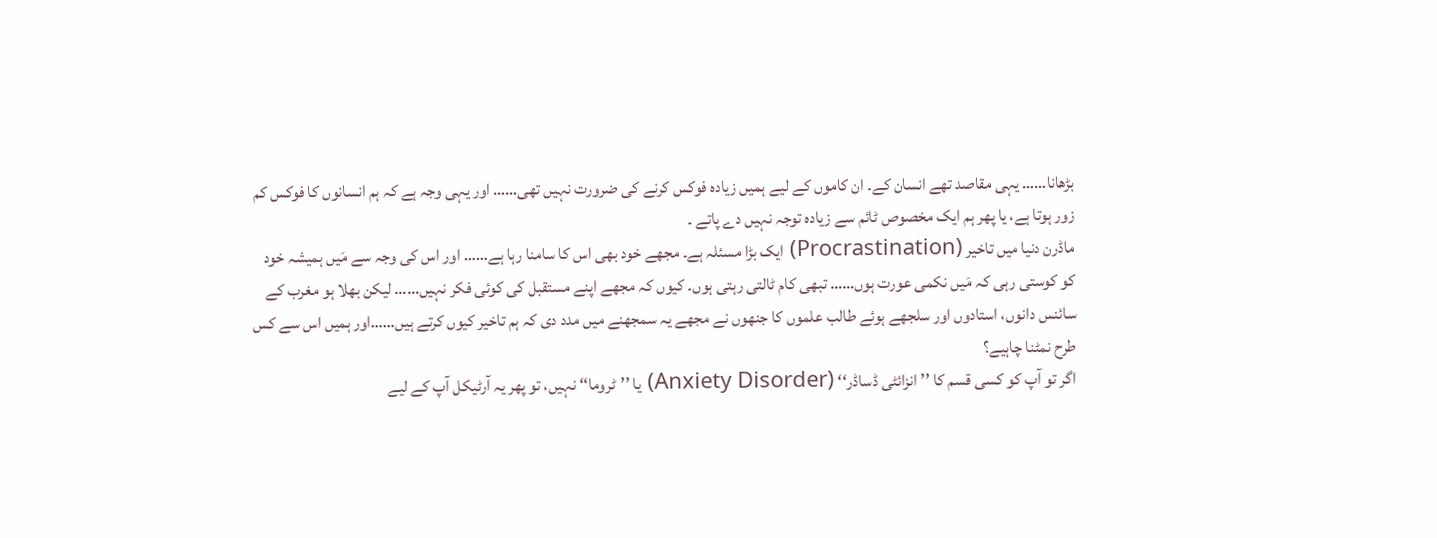بڑھانا…… یہی مقاصد تھے انسان کے۔ ان کاموں کے لیے ہمیں زیادہ فوکس کرنے کی ضرورت نہیں تھی…… اور یہی وجہ ہے کہ ہم انسانوں کا فوکس کم زور ہوتا ہے، یا پھر ہم ایک مخصوص ٹائم سے زیادہ توجہ نہیں دے پاتے ۔
ماڈرن دنیا میں تاخیر (Procrastination) ایک بڑا مسئلہ ہے۔ مجھے خود بھی اس کا سامنا رہا ہے…… اور اس کی وجہ سے مَیں ہمیشہ خود کو کوستی رہی کہ مَیں نکمی عورت ہوں…… تبھی کام ٹالتی رہتی ہوں۔ کیوں کہ مجھے اپنے مستقبل کی کوئی فکر نہیں…… لیکن بھلا ہو مغرب کے سائنس دانوں، استادوں اور سلجھے ہوئے طالب علموں کا جنھوں نے مجھے یہ سمجھنے میں مدد دی کہ ہم تاخیر کیوں کرتے ہیں……اور ہمیں اس سے کس طرح نمٹنا چاہیے؟
اگر تو آپ کو کسی قسم کا ’’انزائٹی ڈساڈر‘‘ (Anxiety Disorder) یا ’’ٹروما‘‘ نہیں، تو پھر یہ آرٹیکل آپ کے لیے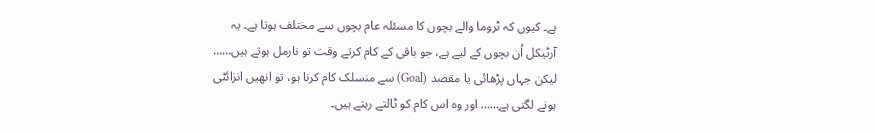ہے۔ کیوں کہ ٹروما والے بچوں کا مسئلہ عام بچوں سے مختلف ہوتا ہے۔ یہ آرٹیکل اُن بچوں کے لیے ہے، جو باقی کے کام کرتے وقت تو نارمل ہوتے ہیں…… لیکن جہاں پڑھائی یا مقصد (Goal) سے منسلک کام کرنا ہو، تو انھیں انزائٹی ہونے لگتی ہے…… اور وہ اس کام کو ٹالتے رہتے ہیں۔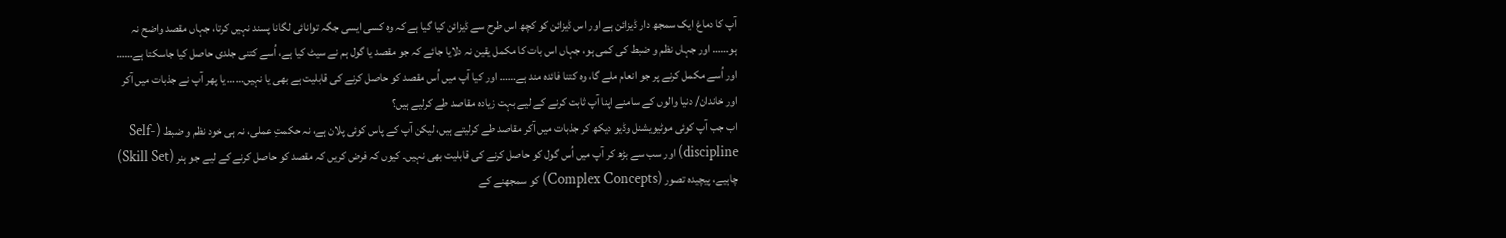آپ کا دماغ ایک سمجھ دار ڈیزائن ہے اور اس ڈیزائن کو کچھ اس طرح سے ڈیزائن کیا گیا ہے کہ وہ کسی ایسی جگہ توانائی لگانا پسند نہیں کرتا، جہاں مقصد واضح نہ ہو…… اور جہاں نظم و ضبط کی کمی ہو، جہاں اس بات کا مکمل یقین نہ دلایا جائے کہ جو مقصد یا گول ہم نے سیٹ کیا ہے، اُسے کتنی جلدی حاصل کیا جاسکتا ہے…… اور اُسے مکمل کرنے پر جو انعام ملے گا، وہ کتنا فائدہ مند ہے…… اور کیا آپ میں اُس مقصد کو حاصل کرنے کی قابلیت ہے بھی یا نہیں…… یا پھر آپ نے جذبات میں آکر اور خاندان/ دنیا والوں کے سامنے اپنا آپ ثابت کرنے کے لیے بہت زیادہ مقاصد طے کرلیے ہیں؟
اب جب آپ کوئی موٹیویشنل وڈیو دیکھ کر جذبات میں آکر مقاصد طے کرلیتے ہیں، لیکن آپ کے پاس کوئی پلان ہے، نہ حکمتِ عملی، نہ ہی خود نظم و ضبط (Self- discipline) اور سب سے بڑھ کر آپ میں اُس گول کو حاصل کرنے کی قابلیت بھی نہیں۔ کیوں کہ فرض کریں کہ مقصد کو حاصل کرنے کے لیے جو ہنر (Skill Set) چاہیے، پیچیدہ تصور (Complex Concepts) کو سمجھنے کے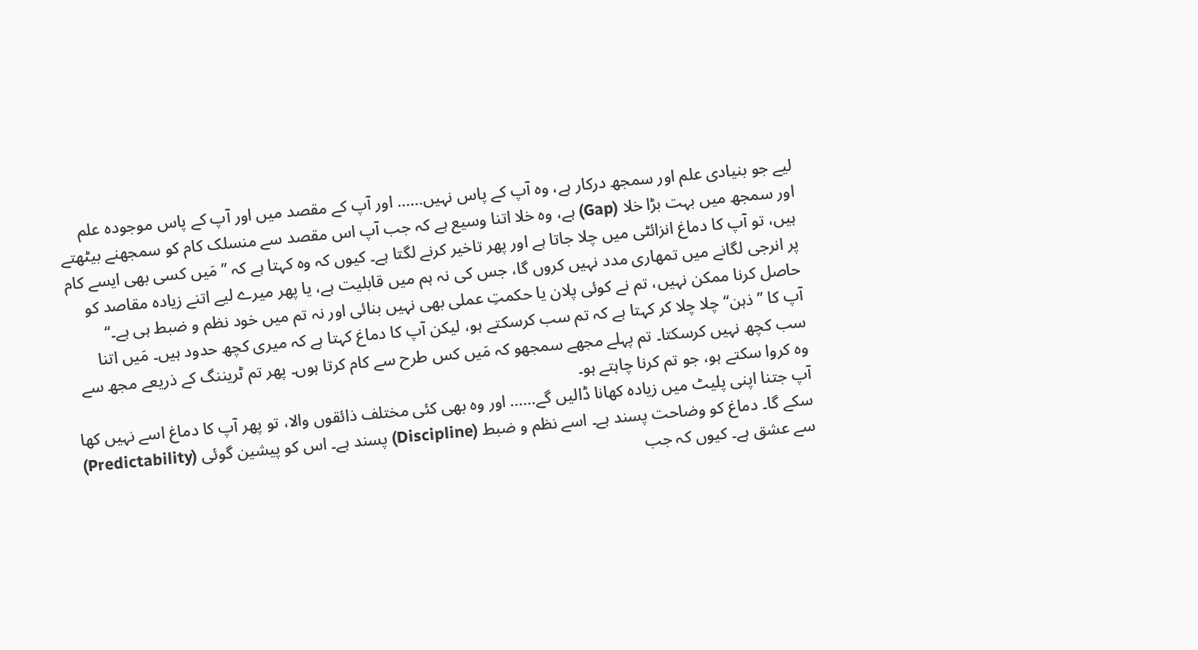لیے جو بنیادی علم اور سمجھ درکار ہے، وہ آپ کے پاس نہیں…… اور آپ کے مقصد میں اور آپ کے پاس موجودہ علم اور سمجھ میں بہت بڑا خلا (Gap) ہے، وہ خلا اتنا وسیع ہے کہ جب آپ اس مقصد سے منسلک کام کو سمجھنے بیٹھتے ہیں، تو آپ کا دماغ انزائٹی میں چلا جاتا ہے اور پھر تاخیر کرنے لگتا ہے۔ کیوں کہ وہ کہتا ہے کہ ’’مَیں کسی بھی ایسے کام پر انرجی لگانے میں تمھاری مدد نہیں کروں گا، جس کی نہ ہم میں قابلیت ہے، یا پھر میرے لیے اتنے زیادہ مقاصد کو حاصل کرنا ممکن نہیں، تم نے کوئی پلان یا حکمتِ عملی بھی نہیں بنائی اور نہ تم میں خود نظم و ضبط ہی ہے۔‘‘
آپ کا ’’ذہن‘‘ چلا چلا کر کہتا ہے کہ تم سب کرسکتے ہو، لیکن آپ کا دماغ کہتا ہے کہ میری کچھ حدود ہیں۔ مَیں اتنا سب کچھ نہیں کرسکتا۔ تم پہلے مجھے سمجھو کہ مَیں کس طرح سے کام کرتا ہوں۔ پھر تم ٹریننگ کے ذریعے مجھ سے وہ کروا سکتے ہو، جو تم کرنا چاہتے ہو۔
آپ جتنا اپنی پلیٹ میں زیادہ کھانا ڈالیں گے…… اور وہ بھی کئی مختلف ذائقوں والا، تو پھر آپ کا دماغ اسے نہیں کھا سکے گا۔ دماغ کو وضاحت پسند ہے۔ اسے نظم و ضبط (Discipline) پسند ہے۔ اس کو پیشین گوئی (Predictability) سے عشق ہے۔ کیوں کہ جب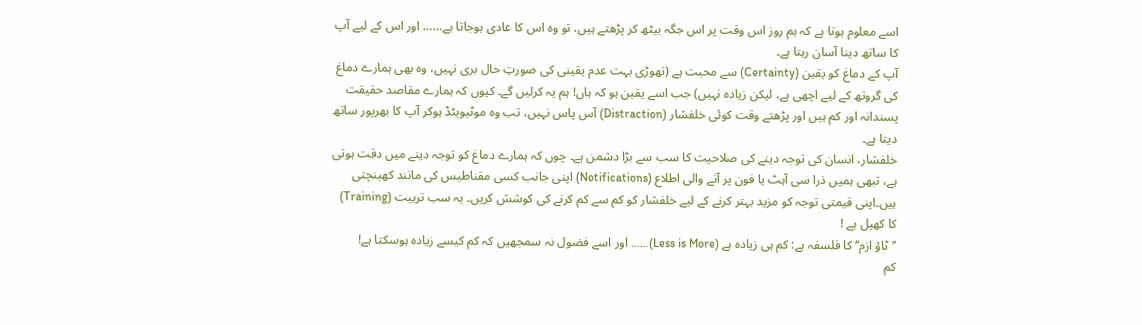اسے معلوم ہوتا ہے کہ ہم روز اس وقت پر اس جگہ بیٹھ کر پڑھتے ہیں، تو وہ اس کا عادی ہوجاتا ہے…… اور اس کے لیے آپ کا ساتھ دینا آسان رہتا ہے۔
آپ کے دماغ کو یقین (Certainty) سے محبت ہے (تھوڑی بہت عدم یقینی کی صورتِ حال بری نہیں، وہ بھی ہمارے دماغ کی گروتھ کے لیے اچھی ہے، لیکن زیادہ نہیں) جب اسے یقین ہو کہ ہاں! ہم یہ کرلیں گے۔ کیوں کہ ہمارے مقاصد حقیقت پسندانہ اور کم ہیں اور پڑھتے وقت کوئی خلفشار (Distraction) آس پاس نہیں، تب وہ موٹیویٹڈ ہوکر آپ کا بھرپور ساتھ دیتا ہے۔
خلفشار، انسان کی توجہ دینے کی صلاحیت کا سب سے بڑا دشمن ہے۔ چوں کہ ہمارے دماغ کو توجہ دینے میں دقت ہوتی ہے، تبھی ہمیں ذرا سی آہٹ یا فون پر آنے والی اطلاع (Notifications) اپنی جانب کسی مقناطیس کی مانند کھینچتی ہیں۔اپنی قیمتی توجہ کو مزید بہتر کرنے کے لیے خلفشار کو کم سے کم کرنے کی کوشش کریں۔ یہ سب تربیت (Training) کا کھیل ہے !
’’ٹاؤ ازم‘‘ کا فلسفہ ہے: کم ہی زیادہ ہے (Less is More)…… اور اسے فضول نہ سمجھیں کہ کم کیسے زیادہ ہوسکتا ہے!
کم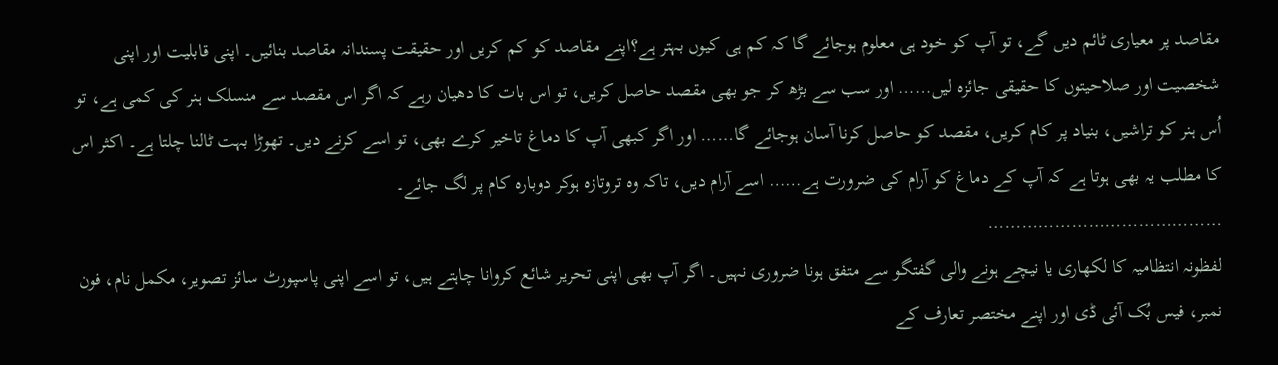مقاصد پر معیاری ٹائم دیں گے، تو آپ کو خود ہی معلوم ہوجائے گا کہ کم ہی کیوں بہتر ہے؟اپنے مقاصد کو کم کریں اور حقیقت پسندانہ مقاصد بنائیں۔ اپنی قابلیت اور اپنی شخصیت اور صلاحیتوں کا حقیقی جائزہ لیں…… اور سب سے بڑھ کر جو بھی مقصد حاصل کریں، تو اس بات کا دھیان رہے کہ اگر اس مقصد سے منسلک ہنر کی کمی ہے، تو اُس ہنر کو تراشیں، بنیاد پر کام کریں، مقصد کو حاصل کرنا آسان ہوجائے گا…… اور اگر کبھی آپ کا دماغ تاخیر کرے بھی، تو اسے کرنے دیں۔ تھوڑا بہت ٹالنا چلتا ہے۔ اکثر اس کا مطلب یہ بھی ہوتا ہے کہ آپ کے دماغ کو آرام کی ضرورت ہے…… اسے آرام دیں، تاکہ وہ تروتازہ ہوکر دوبارہ کام پر لگ جائے۔
……………………………………
لفظونہ انتظامیہ کا لکھاری یا نیچے ہونے والی گفتگو سے متفق ہونا ضروری نہیں۔ اگر آپ بھی اپنی تحریر شائع کروانا چاہتے ہیں، تو اسے اپنی پاسپورٹ سائز تصویر، مکمل نام، فون نمبر، فیس بُک آئی ڈی اور اپنے مختصر تعارف کے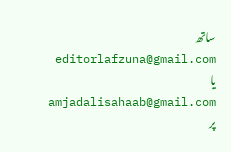ساتھ editorlafzuna@gmail.com یا amjadalisahaab@gmail.com پر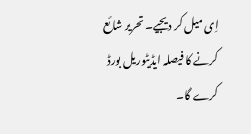اِی میل کر دیجیے۔ تحریر شائع کرنے کا فیصلہ ایڈیٹوریل بورڈ کرے گا۔